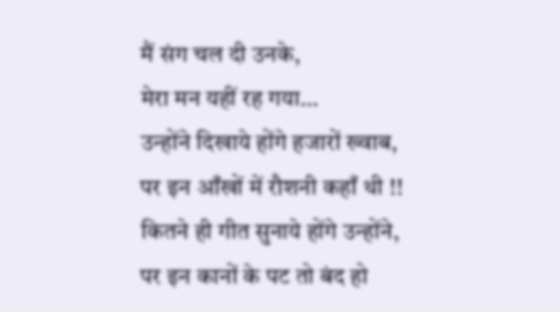मैं संग चल दी उनके,
मेरा मन यहीं रह गया…
उन्होंने दिखाये होंगे हजारों ख्वाब,
पर इन आँखों में रौशनी कहाँ थी !!
कितने ही गीत सुनाये होंगे उन्होंने,
पर इन कानों के पट तो बंद हो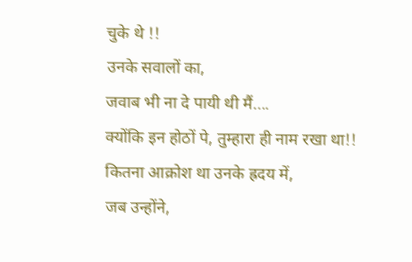चुके थे !!
उनके सवालों का,
जवाब भी ना दे पायी थी मैं….
क्योंकि इन होठों पे, तुम्हारा ही नाम रखा था!!
कितना आक्रोश था उनके ह्रदय में,
जब उन्होंने,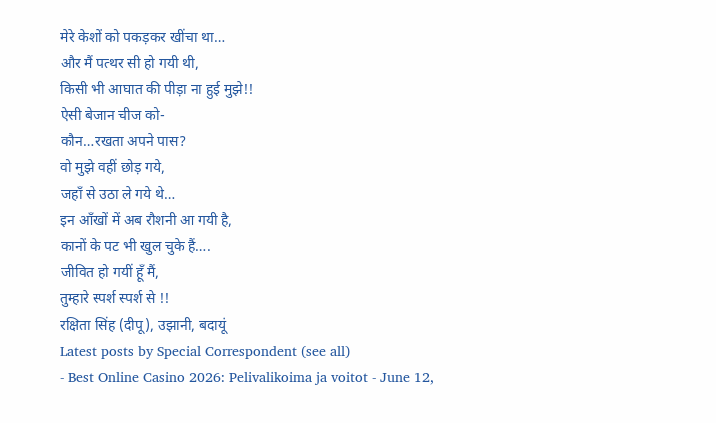मेरे केशों को पकड़कर खींचा था…
और मैं पत्थर सी हो गयी थी,
किसी भी आघात की पीड़ा ना हुई मुझे!!
ऐसी बेजान चीज को-
कौन…रखता अपने पास?
वो मुझे वहीं छोड़ गये,
जहाँ से उठा ले गये थे…
इन आँखों में अब रौशनी आ गयी है,
कानों के पट भी खुल चुके हैं….
जीवित हो गयीं हूँ मैं,
तुम्हारे स्पर्श स्पर्श से !!
रक्षिता सिंह (दीपू), उझानी, बदायूं
Latest posts by Special Correspondent (see all)
- Best Online Casino 2026: Pelivalikoima ja voitot - June 12,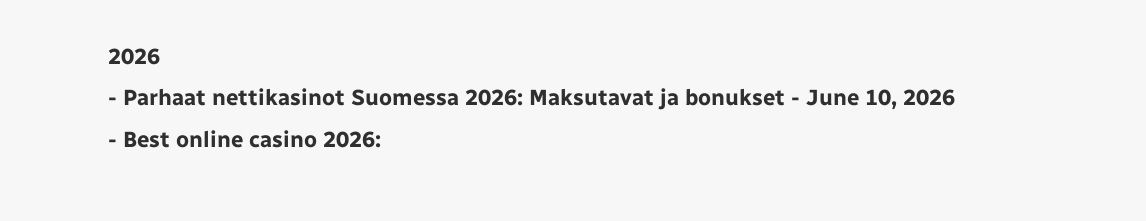2026
- Parhaat nettikasinot Suomessa 2026: Maksutavat ja bonukset - June 10, 2026
- Best online casino 2026: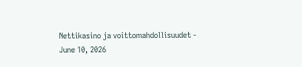Nettikasino ja voittomahdollisuudet - June 10, 2026